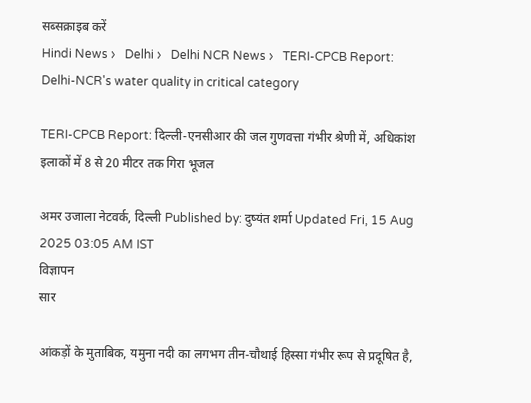सब्सक्राइब करें
Hindi News ›   Delhi ›   Delhi NCR News ›   TERI-CPCB Report: Delhi-NCR's water quality in critical category

TERI-CPCB Report: दिल्ली-एनसीआर की जल गुणवत्ता गंभीर श्रेणी में, अधिकांश इलाकों में 8 से 20 मीटर तक गिरा भूजल

अमर उजाला नेटवर्क, दिल्ली Published by: दुष्यंत शर्मा Updated Fri, 15 Aug 2025 03:05 AM IST
विज्ञापन
सार

आंकड़ों के मुताबिक, यमुना नदी का लगभग तीन-चौथाई हिस्सा गंभीर रूप से प्रदूषित है,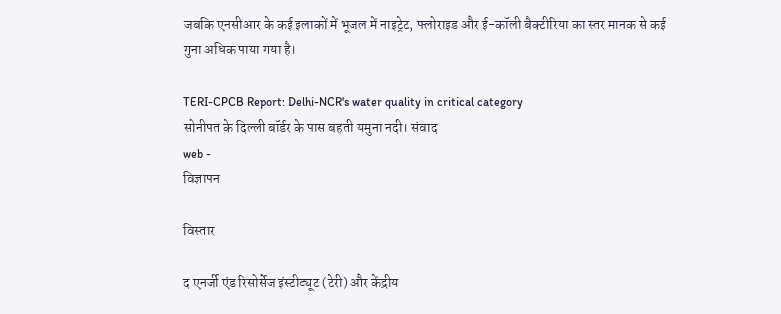जबकि एनसीआर के कई इलाकों में भूजल में नाइट्रेट, फ्लोराइड और ई-कॉली बैक्टीरिया का स्तर मानक से कई गुना अधिक पाया गया है।

TERI-CPCB Report: Delhi-NCR's water quality in critical category
सोनीपत के दिल्ली बॉर्डर के पास बहती यमुना नदी। संवाद
web -
विज्ञापन

विस्तार

द एनर्जी एंड रिसोर्सेज इंस्टीट्यूट (टेरी) और केंद्रीय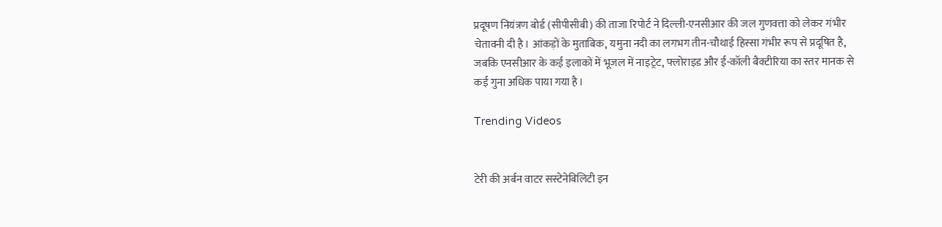प्रदूषण नियंत्रण बोर्ड (सीपीसीबी) की ताजा रिपोर्ट ने दिल्ली-एनसीआर की जल गुणवत्ता को लेकर गंभीर चेतावनी दी है। आंकड़ों के मुताबिक, यमुना नदी का लगभग तीन-चौथाई हिस्सा गंभीर रूप से प्रदूषित है, जबकि एनसीआर के कई इलाकों में भूजल में नाइट्रेट, फ्लोराइड और ई-कॉली बैक्टीरिया का स्तर मानक से कई गुना अधिक पाया गया है।

Trending Videos


टेरी की अर्बन वाटर सस्टेनेबिलिटी इन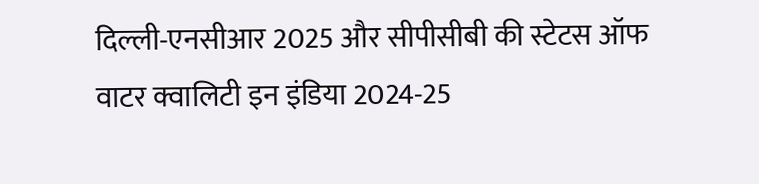दिल्ली-एनसीआर 2025 और सीपीसीबी की स्टेटस ऑफ वाटर क्वालिटी इन इंडिया 2024-25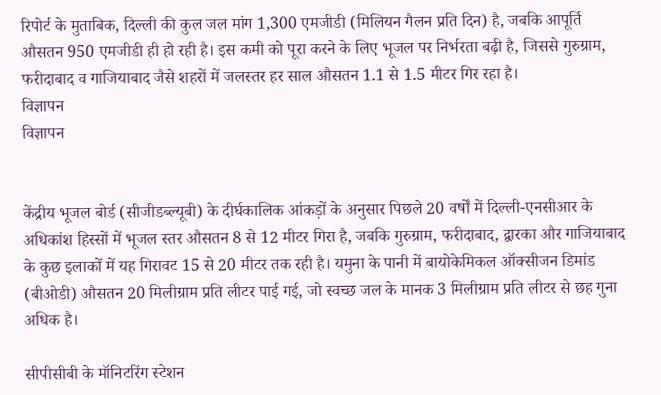रिपोर्ट के मुताबिक, दिल्ली की कुल जल मांग 1,300 एमजीडी (मिलियन गैलन प्रति दिन) है, जबकि आपूर्ति औसतन 950 एमजीडी ही हो रही है। इस कमी को पूरा करने के लिए भूजल पर निर्भरता बढ़ी है, जिससे गुरुग्राम, फरीदाबाद व गाजियाबाद जैसे शहरों में जलस्तर हर साल औसतन 1.1 से 1.5 मीटर गिर रहा है।
विज्ञापन
विज्ञापन


केंद्रीय भूजल बोर्ड (सीजीडब्ल्यूबी) के दीर्घकालिक आंकड़ों के अनुसार पिछले 20 वर्षों में दिल्ली-एनसीआर के अधिकांश हिस्सों में भूजल स्तर औसतन 8 से 12 मीटर गिरा है, जबकि गुरुग्राम, फरीदाबाद, द्वारका और गाजियाबाद के कुछ इलाकों में यह गिरावट 15 से 20 मीटर तक रही है। यमुना के पानी में बायोकेमिकल ऑक्सीजन डिमांड (बीओडी) औसतन 20 मिलीग्राम प्रति लीटर पाई गई, जो स्वच्छ जल के मानक 3 मिलीग्राम प्रति लीटर से छह गुना अधिक है।

सीपीसीबी के मॉनिटरिंग स्टेशन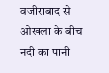वजीराबाद से ओखला के बीच नदी का पानी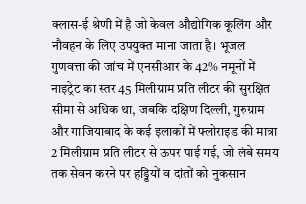क्लास-ई श्रेणी में है जो केवल औद्योगिक कूलिंग और नौवहन के लिए उपयुक्त माना जाता है। भूजल गुणवत्ता की जांच में एनसीआर के 42% नमूनों में नाइट्रेट का स्तर 45 मिलीग्राम प्रति लीटर की सुरक्षित सीमा से अधिक था, जबकि दक्षिण दिल्ली, गुरुग्राम और गाजियाबाद के कई इलाकों में फ्लोराइड की मात्रा 2 मिलीग्राम प्रति लीटर से ऊपर पाई गई, जो लंबे समय तक सेवन करने पर हड्डियों व दांतों को नुकसान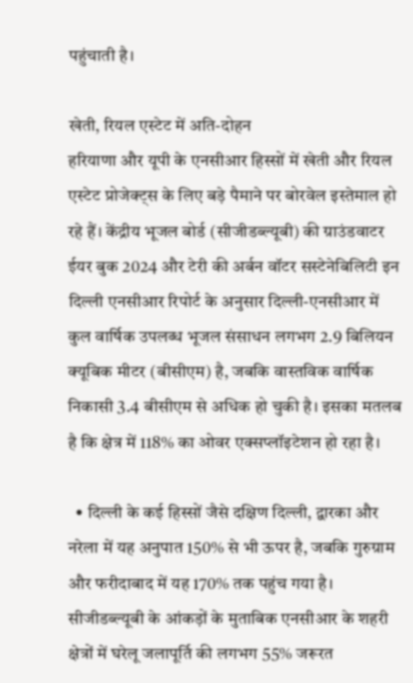पहुंचाती है।

खेती, रियल एस्टेट में अति-दोहन
हरियाणा और यूपी के एनसीआर हिस्सों में खेती और रियल एस्टेट प्रोजेक्ट्स के लिए बड़े पैमाने पर बोरवेल इस्तेमाल हो रहे हैं। केंद्रीय भूजल बोर्ड (सीजीडब्ल्यूबी) की ग्राउंडवाटर ईयर बुक 2024 और टेरी की अर्बन वॉटर सस्टेनेबिलिटी इन दिल्ली एनसीआर रिपोर्ट के अनुसार दिल्ली-एनसीआर में कुल वार्षिक उपलब्ध भूजल संसाधन लगभग 2.9 बिलियन क्यूबिक मीटर (बीसीएम) है, जबकि वास्तविक वार्षिक निकासी 3.4 बीसीएम से अधिक हो चुकी है। इसका मतलब है कि क्षेत्र में 118% का ओवर एक्सप्लॉइटेशन हो रहा है।

  • दिल्ली के कई हिस्सों जैसे दक्षिण दिल्ली, द्वारका और नरेला में यह अनुपात 150% से भी ऊपर है, जबकि गुरुग्राम और फरीदाबाद में यह 170% तक पहुंच गया है। सीजीडब्ल्यूबी के आंकड़ों के मुताबिक एनसीआर के शहरी क्षेत्रों में घरेलू जलापूर्ति की लगभग 55% जरूरत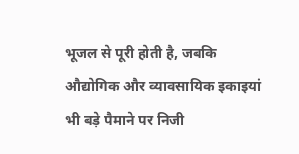भूजल से पूरी होती है, जबकि औद्योगिक और व्यावसायिक इकाइयां भी बड़े पैमाने पर निजी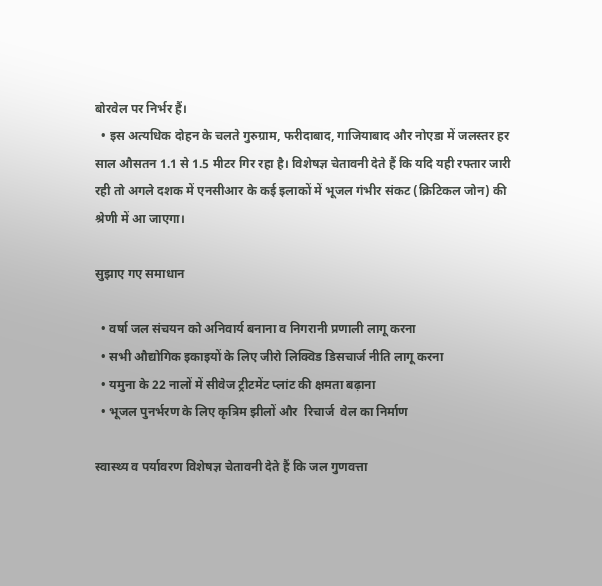बोरवेल पर निर्भर हैं।
  • इस अत्यधिक दोहन के चलते गुरुग्राम, फरीदाबाद, गाजियाबाद और नोएडा में जलस्तर हर साल औसतन 1.1 से 1.5 मीटर गिर रहा है। विशेषज्ञ चेतावनी देते हैं कि यदि यही रफ्तार जारी रही तो अगले दशक में एनसीआर के कई इलाकों में भूजल गंभीर संकट (क्रिटिकल जोन) की श्रेणी में आ जाएगा।

सुझाए गए समाधान

  • वर्षा जल संचयन को अनिवार्य बनाना व निगरानी प्रणाली लागू करना
  • सभी औद्योगिक इकाइयों के लिए जीरो लिक्विड डिसचार्ज नीति लागू करना
  • यमुना के 22 नालों में सीवेज ट्रीटमेंट प्लांट की क्षमता बढ़ाना
  • भूजल पुनर्भरण के लिए कृत्रिम झीलों और  रिचार्ज  वेल का निर्माण

स्वास्थ्य व पर्यावरण विशेषज्ञ चेतावनी देते हैं कि जल गुणवत्ता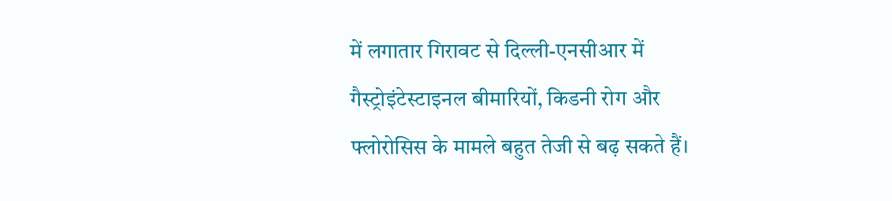में लगातार गिरावट से दिल्ली-एनसीआर में गैस्ट्रोइंटेस्टाइनल बीमारियों, किडनी रोग और फ्लोरोसिस के मामले बहुत तेजी से बढ़ सकते हैं।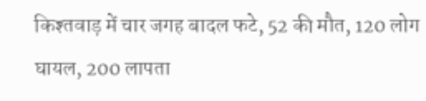किश्तवाड़ में चार जगह बादल फटे, 52 की मौत, 120 लोग घायल, 200 लापता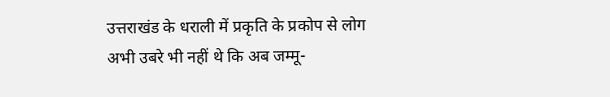उत्तराखंड के धराली में प्रकृति के प्रकोप से लोग अभी उबरे भी नहीं थे कि अब जम्मू-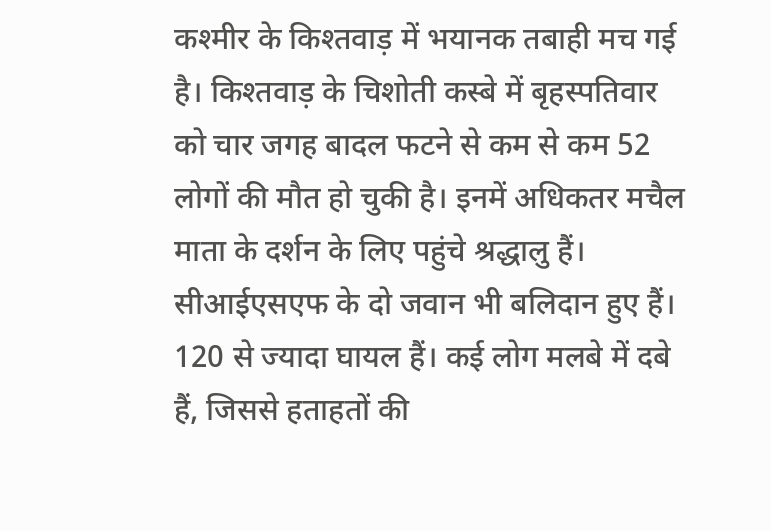कश्मीर के किश्तवाड़ में भयानक तबाही मच गई है। किश्तवाड़ के चिशोती कस्बे में बृहस्पतिवार को चार जगह बादल फटने से कम से कम 52 लोगों की मौत हो चुकी है। इनमें अधिकतर मचैल माता के दर्शन के लिए पहुंचे श्रद्धालु हैं। सीआईएसएफ के दो जवान भी बलिदान हुए हैं। 120 से ज्यादा घायल हैं। कई लोग मलबे में दबे हैं, जिससे हताहतों की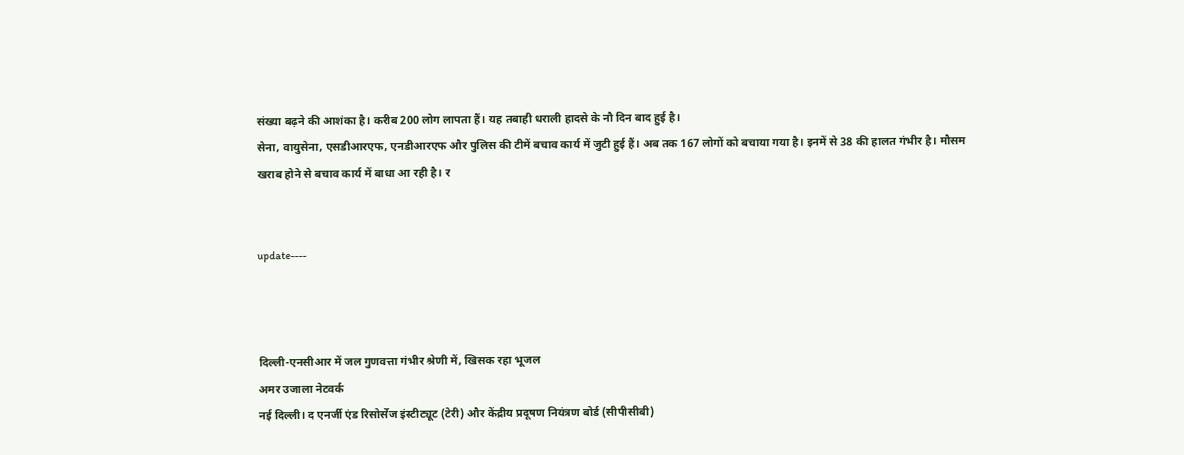संख्या बढ़ने की आशंका है। करीब 200 लोग लापता हैं। यह तबाही धराली हादसे के नौ दिन बाद हुई है।
सेना, वायुसेना, एसडीआरएफ, एनडीआरएफ और पुलिस की टीमें बचाव कार्य में जुटी हुई हैं। अब तक 167 लोगों को बचाया गया है। इनमें से 38 की हालत गंभीर है। मौसम खराब होने से बचाव कार्य में बाधा आ रही है। र


update----



दिल्ली-एनसीआर में जल गुणवत्ता गंभीर श्रेणी में, खिसक रहा भूजल
अमर उजाला नेटवर्क
नई दिल्ली। द एनर्जी एंड रिसोर्सेज इंस्टीट्यूट (टेरी) और केंद्रीय प्रदूषण नियंत्रण बोर्ड (सीपीसीबी)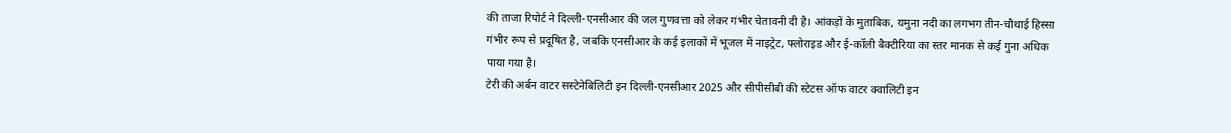की ताजा रिपोर्ट ने दिल्ली-एनसीआर की जल गुणवत्ता को लेकर गंभीर चेतावनी दी है। आंकड़ों के मुताबिक, यमुना नदी का लगभग तीन-चौथाई हिस्सा गंभीर रूप से प्रदूषित है, जबकि एनसीआर के कई इलाकों में भूजल में नाइट्रेट, फ्लोराइड और ई-कॉली बैक्टीरिया का स्तर मानक से कई गुना अधिक पाया गया है।
टेरी की अर्बन वाटर सस्टेनेबिलिटी इन दिल्ली-एनसीआर 2025 और सीपीसीबी की स्टेटस ऑफ वाटर क्वालिटी इन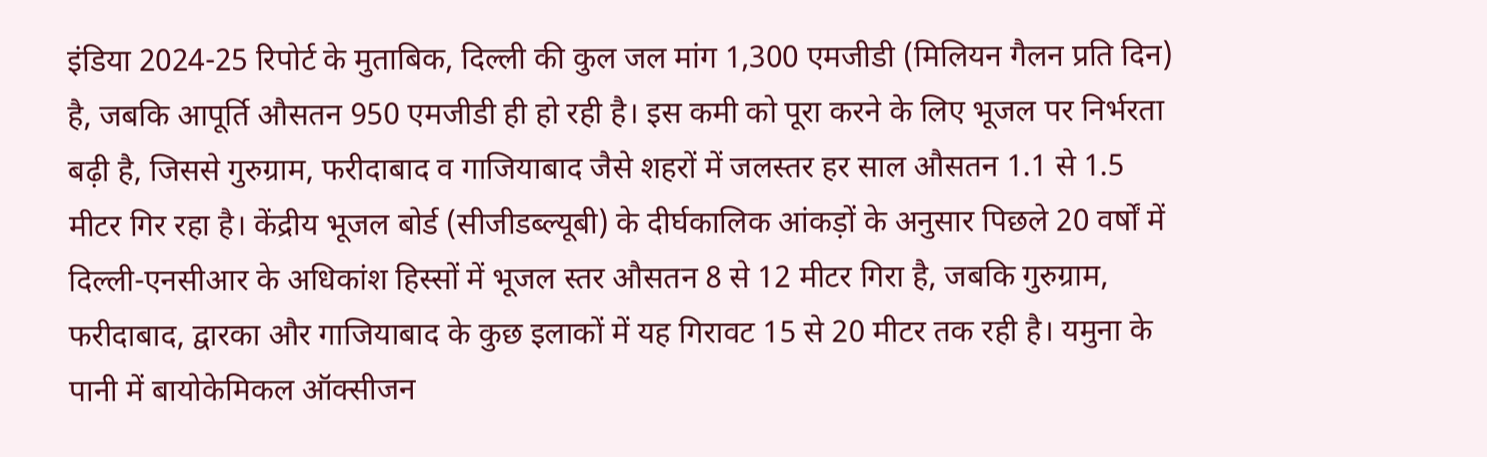इंडिया 2024-25 रिपोर्ट के मुताबिक, दिल्ली की कुल जल मांग 1,300 एमजीडी (मिलियन गैलन प्रति दिन) है, जबकि आपूर्ति औसतन 950 एमजीडी ही हो रही है। इस कमी को पूरा करने के लिए भूजल पर निर्भरता बढ़ी है, जिससे गुरुग्राम, फरीदाबाद व गाजियाबाद जैसे शहरों में जलस्तर हर साल औसतन 1.1 से 1.5 मीटर गिर रहा है। केंद्रीय भूजल बोर्ड (सीजीडब्ल्यूबी) के दीर्घकालिक आंकड़ों के अनुसार पिछले 20 वर्षों में दिल्ली-एनसीआर के अधिकांश हिस्सों में भूजल स्तर औसतन 8 से 12 मीटर गिरा है, जबकि गुरुग्राम, फरीदाबाद, द्वारका और गाजियाबाद के कुछ इलाकों में यह गिरावट 15 से 20 मीटर तक रही है। यमुना के पानी में बायोकेमिकल ऑक्सीजन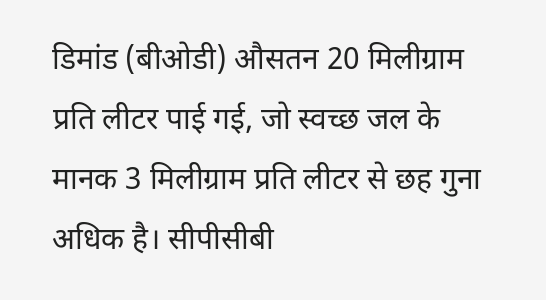डिमांड (बीओडी) औसतन 20 मिलीग्राम प्रति लीटर पाई गई, जो स्वच्छ जल के मानक 3 मिलीग्राम प्रति लीटर से छह गुना अधिक है। सीपीसीबी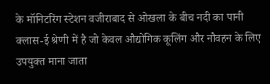के मॉनिटरिंग स्टेशन वजीराबाद से ओखला के बीच नदी का पानी क्लास-ई श्रेणी में है जो केवल औद्योगिक कूलिंग और नौवहन के लिए उपयुक्त माना जाता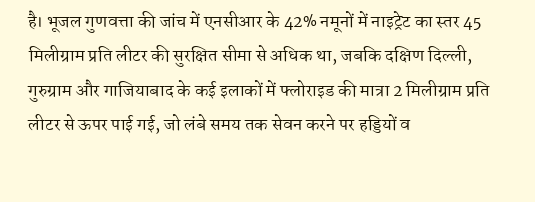है। भूजल गुणवत्ता की जांच में एनसीआर के 42% नमूनों में नाइट्रेट का स्तर 45 मिलीग्राम प्रति लीटर की सुरक्षित सीमा से अधिक था, जबकि दक्षिण दिल्ली, गुरुग्राम और गाजियाबाद के कई इलाकों में फ्लोराइड की मात्रा 2 मिलीग्राम प्रति लीटर से ऊपर पाई गई, जो लंबे समय तक सेवन करने पर हड्डियों व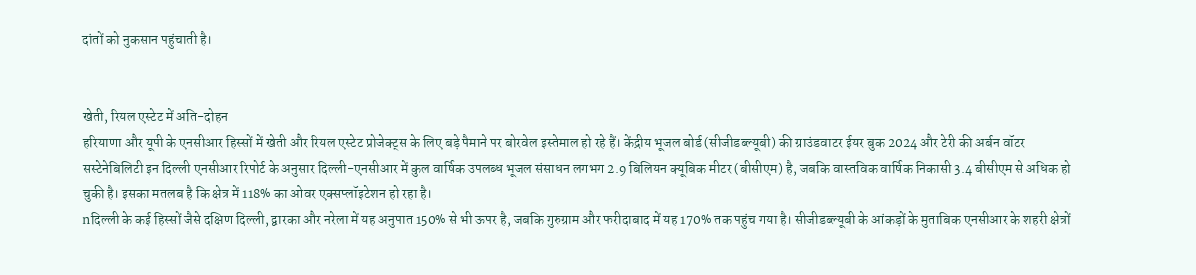दांतों को नुकसान पहुंचाती है।


खेती, रियल एस्टेट में अति-दोहन
हरियाणा और यूपी के एनसीआर हिस्सों में खेती और रियल एस्टेट प्रोजेक्ट्स के लिए बड़े पैमाने पर बोरवेल इस्तेमाल हो रहे हैं। केंद्रीय भूजल बोर्ड (सीजीडब्ल्यूबी) की ग्राउंडवाटर ईयर बुक 2024 और टेरी की अर्बन वॉटर सस्टेनेबिलिटी इन दिल्ली एनसीआर रिपोर्ट के अनुसार दिल्ली-एनसीआर में कुल वार्षिक उपलब्ध भूजल संसाधन लगभग 2.9 बिलियन क्यूबिक मीटर (बीसीएम) है, जबकि वास्तविक वार्षिक निकासी 3.4 बीसीएम से अधिक हो चुकी है। इसका मतलब है कि क्षेत्र में 118% का ओवर एक्सप्लॉइटेशन हो रहा है।
nदिल्ली के कई हिस्सों जैसे दक्षिण दिल्ली, द्वारका और नरेला में यह अनुपात 150% से भी ऊपर है, जबकि गुरुग्राम और फरीदाबाद में यह 170% तक पहुंच गया है। सीजीडब्ल्यूबी के आंकड़ों के मुताबिक एनसीआर के शहरी क्षेत्रों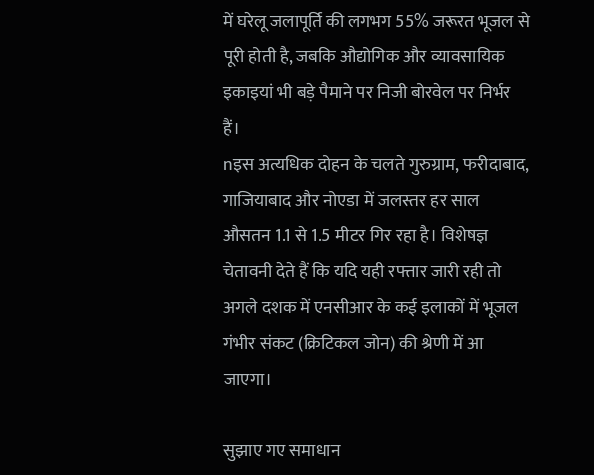में घरेलू जलापूर्ति की लगभग 55% जरूरत भूजल से पूरी होती है, जबकि औद्योगिक और व्यावसायिक इकाइयां भी बड़े पैमाने पर निजी बोरवेल पर निर्भर हैं।
nइस अत्यधिक दोहन के चलते गुरुग्राम, फरीदाबाद, गाजियाबाद और नोएडा में जलस्तर हर साल औसतन 1.1 से 1.5 मीटर गिर रहा है। विशेषज्ञ चेतावनी देते हैं कि यदि यही रफ्तार जारी रही तो अगले दशक में एनसीआर के कई इलाकों में भूजल गंभीर संकट (क्रिटिकल जोन) की श्रेणी में आ जाएगा।

सुझाए गए समाधान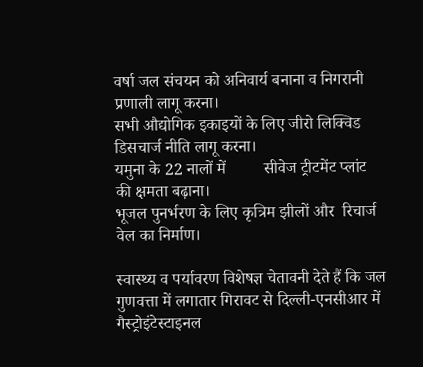वर्षा जल संचयन को अनिवार्य बनाना व निगरानी प्रणाली लागू करना।
सभी औद्योगिक इकाइयों के लिए जीरो लिक्विड डिसचार्ज नीति लागू करना।
यमुना के 22 नालों में         सीवेज ट्रीटमेंट प्लांट की क्षमता बढ़ाना।
भूजल पुनर्भरण के लिए कृत्रिम झीलों और  रिचार्ज  वेल का निर्माण।

स्वास्थ्य व पर्यावरण विशेषज्ञ चेतावनी देते हैं कि जल गुणवत्ता में लगातार गिरावट से दिल्ली-एनसीआर में गैस्ट्रोइंटेस्टाइनल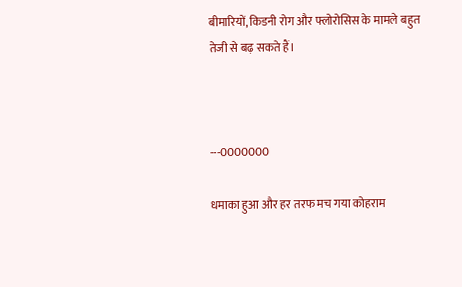बीमारियों, किडनी रोग और फ्लोरोसिस के मामले बहुत तेजी से बढ़ सकते हैं।



---0000000

धमाका हुआ और हर तरफ मच गया कोहराम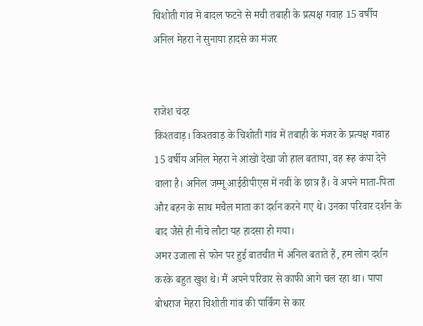चिशोती गांव में बादल फटने से मची तबाही के प्रत्यक्ष गवाह 15 वर्षीय अनिल मेहरा ने सुनाया हादसे का मंजर


राजेश चंदर
किश्तवाड़। किश्तवाड़ के चिशोती गांव में तबाही के मंजर के प्रत्यक्ष गवाह 15 वर्षीय अनिल मेहरा ने आंखों देखा जो हाल बताया, वह रूह कंपा देने वाला है। अनिल जम्मू आईडीपीएस में नवीं के छात्र हैं। वे अपने माता-पिता और बहन के साथ मचैल माता का दर्शन करने गए थे। उनका परिवार दर्शन के बाद जैसे ही नीचे लौटा यह हादसा हो गया।
अमर उजाला से फोन पर हुई बातचीत में अनिल बताते हैं, हम लोग दर्शन करके बहुत खुश थे। मैं अपने परिवार से काफी आगे चल रहा था। पापा बोधराज मेहरा चिशोती गांव की पार्किंग से कार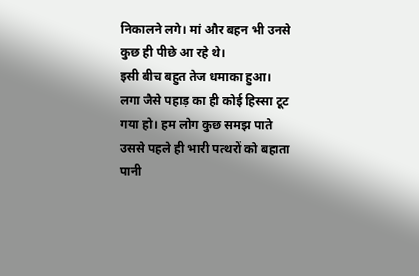निकालने लगे। मां और बहन भी उनसे कुछ ही पीछे आ रहे थे।
इसी बीच बहुत तेज धमाका हुआ। लगा जैसे पहाड़ का ही कोई हिस्सा टूट गया हो। हम लोग कुछ समझ पाते उससे पहले ही भारी पत्थरों को बहाता पानी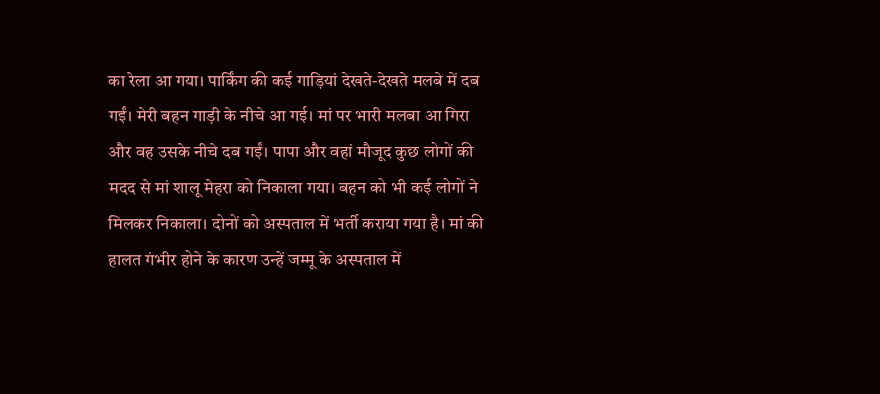का रेला आ गया। पार्किंग की कई गाड़ियां देखते-देखते मलबे में दब गईं। मेरी बहन गाड़ी के नीचे आ गई। मां पर भारी मलबा आ गिरा और वह उसके नीचे दब गईं। पापा और वहां मौजूद कुछ लोगों की मदद से मां शालू मेहरा को निकाला गया। बहन को भी कई लोगों ने मिलकर निकाला। दोनों को अस्पताल में भर्ती कराया गया है। मां की हालत गंभीर होने के कारण उन्हें जम्मू के अस्पताल में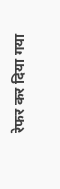रेफर कर दिया गया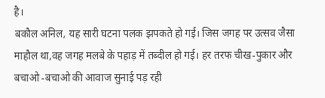है।
बकौल अनिल, यह सारी घटना पलक झपकते हो गई। जिस जगह पर उत्सव जैसा माहौल था,वह जगह मलबे के पहाड़ में तब्दील हो गई। हर तरफ चीख-पुकार और बचाओ -बचाओ की आवाज सुनाई पड़ रही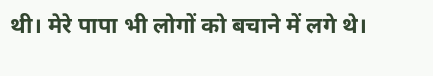थी। मेरे पापा भी लोगों को बचाने में लगे थे।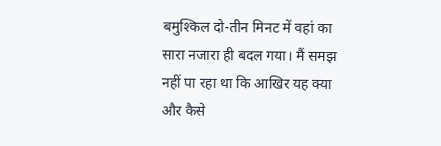बमुश्किल दो-तीन मिनट में वहां का सारा नजारा ही बदल गया। मैं समझ नहीं पा रहा था कि आखिर यह क्या और कैसे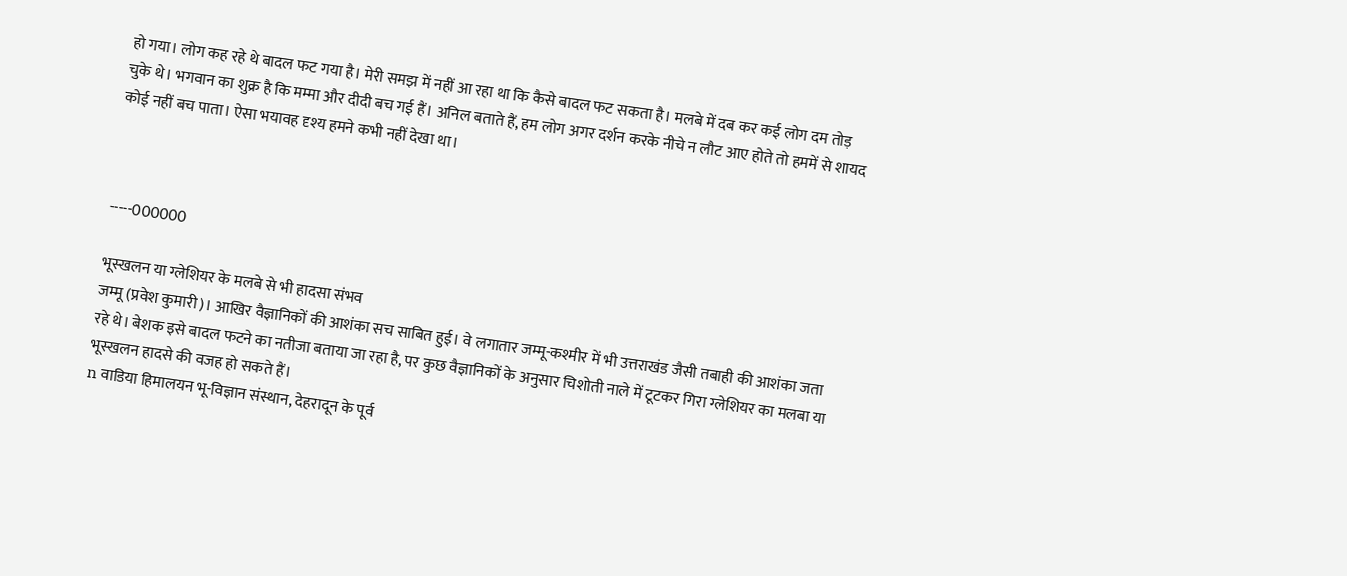हो गया। लोग कह रहे थे बादल फट गया है। मेरी समझ में नहीं आ रहा था कि कैसे बादल फट सकता है। मलबे में दब कर कई लोग दम तोड़ चुके थे। भगवान का शुक्र है कि मम्मा और दीदी बच गई हैं। अनिल बताते हैं, हम लोग अगर दर्शन करके नीचे न लौट आए होते तो हममें से शायद कोई नहीं बच पाता। ऐसा भयावह दृश्य हमने कभी नहीं देखा था।



-----000000

भूस्खलन या ग्लेशियर के मलबे से भी हादसा संभव
जम्मू (प्रवेश कुमारी)। आखिर वैज्ञानिकों की आशंका सच साबित हुई। वे लगातार जम्मू-कश्मीर में भी उत्तराखंड जैसी तबाही की आशंका जता रहे थे। बेशक इसे बादल फटने का नतीजा बताया जा रहा है, पर कुछ वैज्ञानिकों के अनुसार चिशोती नाले में टूटकर गिरा ग्लेशियर का मलबा या भूस्खलन हादसे की वजह हो सकते हैं।
n वाडिया हिमालयन भू-विज्ञान संस्थान, देहरादून के पूर्व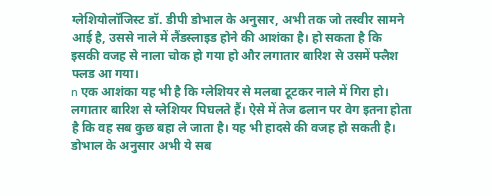ग्लेशियोलॉजिस्ट डॉ. डीपी डोभाल के अनुसार, अभी तक जो तस्वीर सामने आई है, उससे नाले में लैंडस्लाइड होने की आशंका है। हो सकता है कि इसकी वजह से नाला चोक हो गया हो और लगातार बारिश से उसमें फ्लैश फ्लड आ गया।
n एक आशंका यह भी है कि ग्लेशियर से मलबा टूटकर नाले में गिरा हो। लगातार बारिश से ग्लेशियर पिघलते हैं। ऐसे में तेज ढलान पर वेग इतना होता है कि वह सब कुछ बहा ले जाता है। यह भी हादसे की वजह हो सकती है। डोभाल के अनुसार अभी ये सब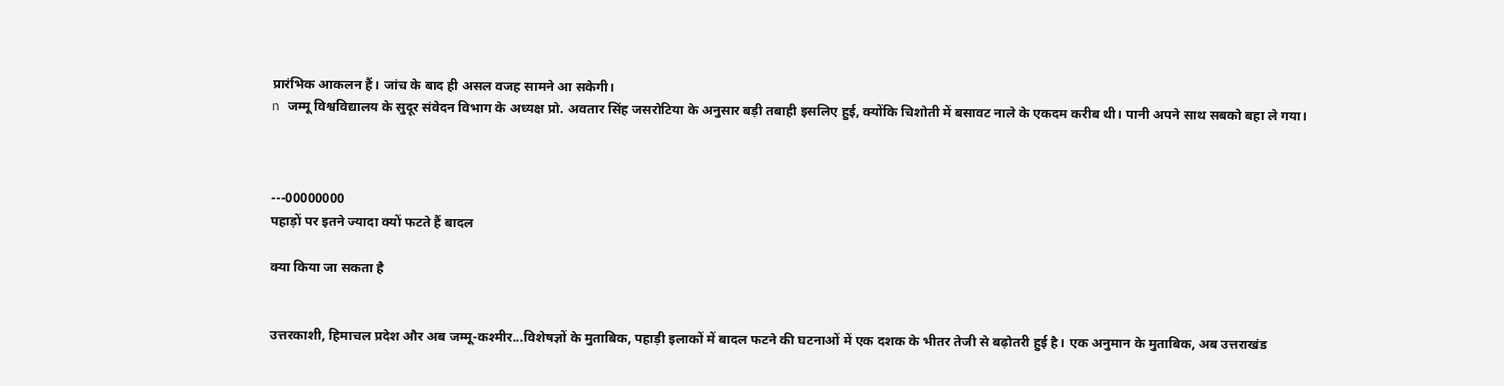प्रारंभिक आकलन हैं। जांच के बाद ही असल वजह सामने आ सकेगी।
n जम्मू विश्वविद्यालय के सुदूर संवेदन विभाग के अध्यक्ष प्रो. अवतार सिंह जसरोटिया के अनुसार बड़ी तबाही इसलिए हुई, क्योंकि चिशोती में बसावट नाले के एकदम करीब थी। पानी अपने साथ सबको बहा ले गया।



---00000000
पहाड़ों पर इतने ज्यादा क्यों फटते हैं बादल

क्या किया जा सकता है


उत्तरकाशी, हिमाचल प्रदेश और अब जम्मू-कश्मीर...विशेषज्ञों के मुताबिक, पहाड़ी इलाकों में बादल फटने की घटनाओं में एक दशक के भीतर तेजी से बढ़ोतरी हुई है। एक अनुमान के मुताबिक, अब उत्तराखंड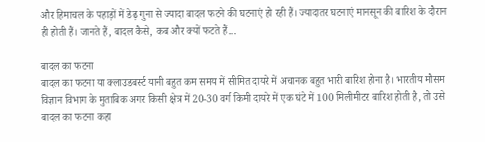और हिमाचल के पहाड़ों में डेढ़ गुना से ज्यादा बादल फटने की घटनाएं हो रही हैं। ज्यादातर घटनाएं मानसून की बारिश के दौरान ही होती हैं। जानते हैं, बादल कैसे, कब और क्यों फटते हैं...

बादल का फटना
बादल का फटना या क्लाउडबर्स्ट यानी बहुत कम समय में सीमित दायरे में अचानक बहुत भारी बारिश होना है। भारतीय मौसम विज्ञान विभाग के मुताबिक अगर किसी क्षेत्र में 20-30 वर्ग किमी दायरे में एक घंटे में 100 मिलीमीटर बारिश होती है, तो उसे बादल का फटना कहा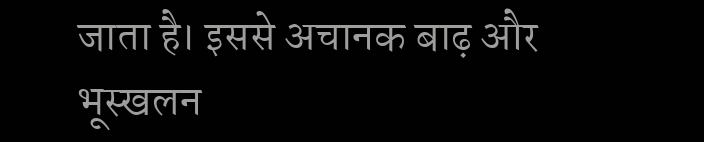जाता है। इससे अचानक बाढ़ और भूस्खलन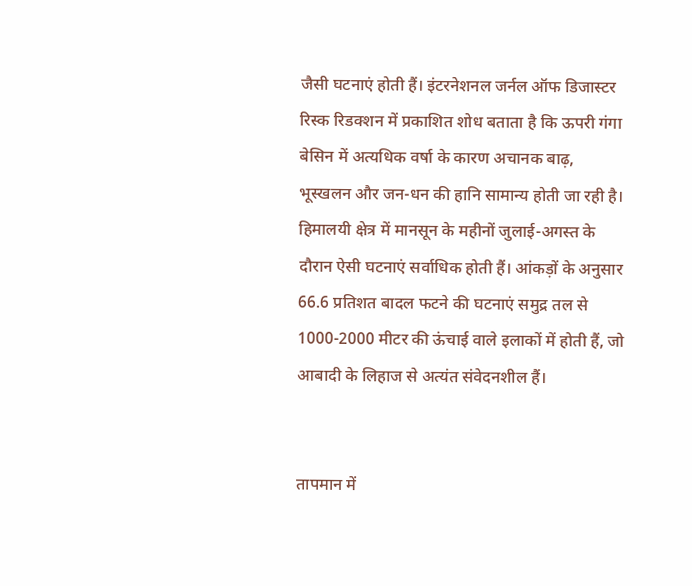जैसी घटनाएं होती हैं। इंटरनेशनल जर्नल ऑफ डिजास्टर रिस्क रिडक्शन में प्रकाशित शोध बताता है कि ऊपरी गंगा बेसिन में अत्यधिक वर्षा के कारण अचानक बाढ़, भूस्खलन और जन-धन की हानि सामान्य होती जा रही है। हिमालयी क्षेत्र में मानसून के महीनों जुलाई-अगस्त के दौरान ऐसी घटनाएं सर्वाधिक होती हैं। आंकड़ों के अनुसार 66.6 प्रतिशत बादल फटने की घटनाएं समुद्र तल से 1000-2000 मीटर की ऊंचाई वाले इलाकों में होती हैं, जो आबादी के लिहाज से अत्यंत संवेदनशील हैं।


तापमान में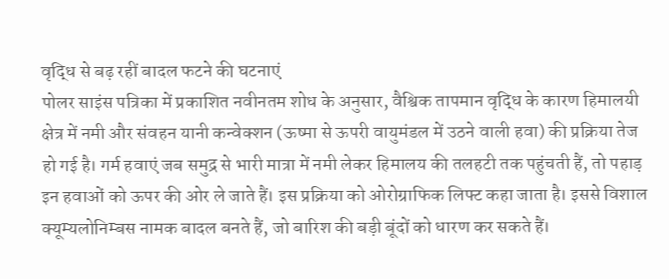वृद्धि से बढ़ रहीं बादल फटने की घटनाएं
पोलर साइंस पत्रिका में प्रकाशित नवीनतम शोध के अनुसार, वैश्विक तापमान वृद्धि के कारण हिमालयी क्षेत्र में नमी और संवहन यानी कन्वेक्शन (ऊष्मा से ऊपरी वायुमंडल में उठने वाली हवा) की प्रक्रिया तेज हो गई है। गर्म हवाएं जब समुद्र से भारी मात्रा में नमी लेकर हिमालय की तलहटी तक पहुंचती हैं, तो पहाड़ इन हवाओं को ऊपर की ओर ले जाते हैं। इस प्रक्रिया को ओरोग्राफिक लिफ्ट कहा जाता है। इससे विशाल क्यूम्यलोनिम्बस नामक बादल बनते हैं, जो बारिश की बड़ी बूंदों को धारण कर सकते हैं।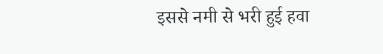इससे नमी से भरी हुई हवा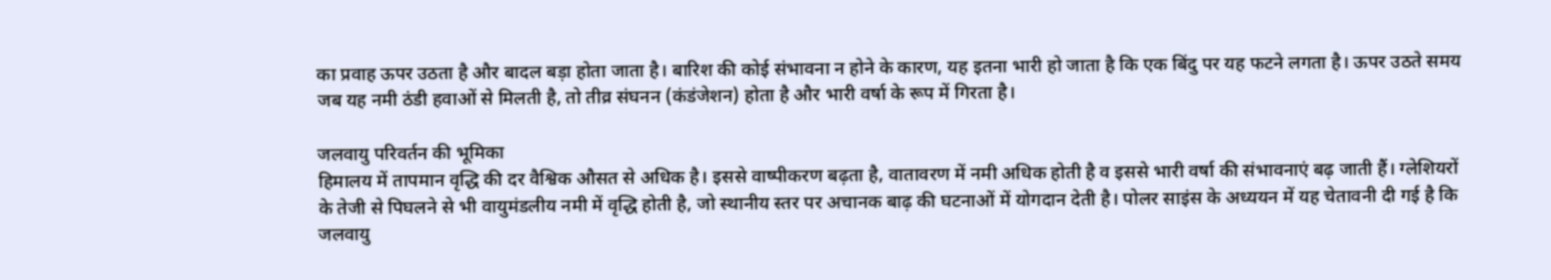का प्रवाह ऊपर उठता है और बादल बड़ा होता जाता है। बारिश की कोई संभावना न होने के कारण, यह इतना भारी हो जाता है कि एक बिंदु पर यह फटने लगता है। ऊपर उठते समय जब यह नमी ठंडी हवाओं से मिलती है, तो तीव्र संघनन (कंडंजेशन) होता है और भारी वर्षा के रूप में गिरता है।

जलवायु परिवर्तन की भूमिका
हिमालय में तापमान वृद्धि की दर वैश्विक औसत से अधिक है। इससे वाष्पीकरण बढ़ता है, वातावरण में नमी अधिक होती है व इससे भारी वर्षा की संभावनाएं बढ़ जाती हैं। ग्लेशियरों के तेजी से पिघलने से भी वायुमंडलीय नमी में वृद्धि होती है, जो स्थानीय स्तर पर अचानक बाढ़ की घटनाओं में योगदान देती है। पोलर साइंस के अध्ययन में यह चेतावनी दी गई है कि जलवायु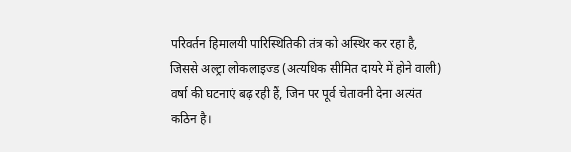परिवर्तन हिमालयी पारिस्थितिकी तंत्र को अस्थिर कर रहा है, जिससे अल्ट्रा लोकलाइज्ड (अत्यधिक सीमित दायरे में होने वाली) वर्षा की घटनाएं बढ़ रही हैं, जिन पर पूर्व चेतावनी देना अत्यंत कठिन है।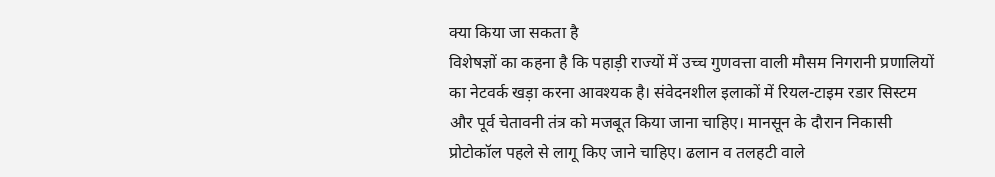क्या किया जा सकता है
विशेषज्ञों का कहना है कि पहाड़ी राज्यों में उच्च गुणवत्ता वाली मौसम निगरानी प्रणालियों का नेटवर्क खड़ा करना आवश्यक है। संवेदनशील इलाकों में रियल-टाइम रडार सिस्टम और पूर्व चेतावनी तंत्र को मजबूत किया जाना चाहिए। मानसून के दौरान निकासी प्रोटोकॉल पहले से लागू किए जाने चाहिए। ढलान व तलहटी वाले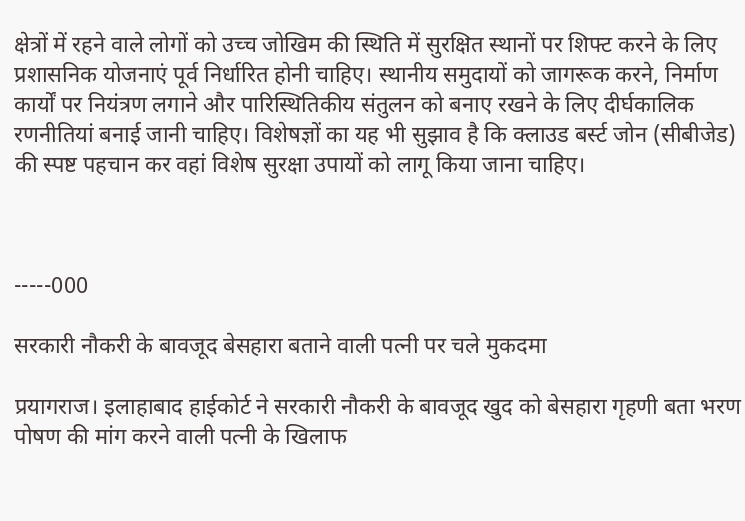क्षेत्रों में रहने वाले लोगों को उच्च जोखिम की स्थिति में सुरक्षित स्थानों पर शिफ्ट करने के लिए प्रशासनिक योजनाएं पूर्व निर्धारित होनी चाहिए। स्थानीय समुदायों को जागरूक करने, निर्माण कार्यों पर नियंत्रण लगाने और पारिस्थितिकीय संतुलन को बनाए रखने के लिए दीर्घकालिक रणनीतियां बनाई जानी चाहिए। विशेषज्ञों का यह भी सुझाव है कि क्लाउड बर्स्ट जोन (सीबीजेड) की स्पष्ट पहचान कर वहां विशेष सुरक्षा उपायों को लागू किया जाना चाहिए।



-----000

सरकारी नौकरी के बावजूद बेसहारा बताने वाली पत्नी पर चले मुकदमा

प्रयागराज। इलाहाबाद हाईकोर्ट ने सरकारी नौकरी के बावजूद खुद को बेसहारा गृहणी बता भरण पोषण की मांग करने वाली पत्नी के खिलाफ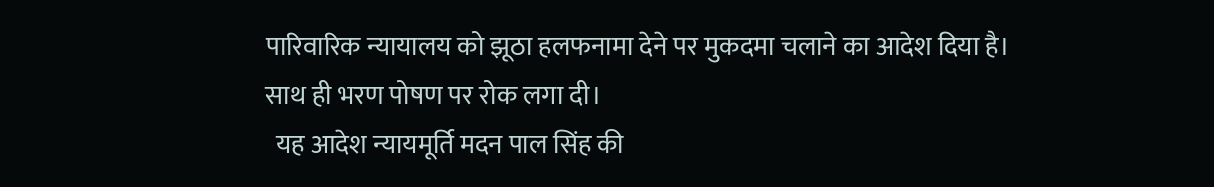पारिवारिक न्यायालय को झूठा हलफनामा देने पर मुकदमा चलाने का आदेश दिया है। साथ ही भरण पोषण पर रोक लगा दी।
  यह आदेश न्यायमूर्ति मदन पाल सिंह की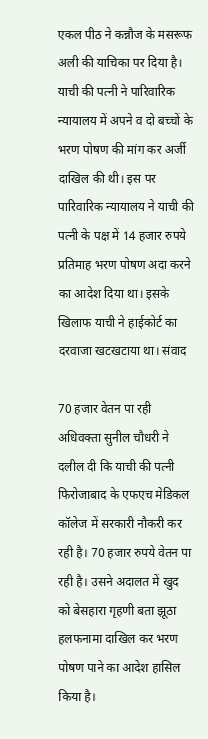एकल पीठ ने कन्नौज के मसरूफ अली की याचिका पर दिया है। याची की पत्नी ने पारिवारिक न्यायालय में अपने व दो बच्चों के भरण पोषण की मांग कर अर्जी दाखिल की थी। इस पर पारिवारिक न्यायालय ने याची की पत्नी के पक्ष में 14 हजार रुपये प्रतिमाह भरण पोषण अदा करने का आदेश दिया था। इसके खिलाफ याची ने हाईकोर्ट का दरवाजा खटखटाया था। संवाद

70 हजार वेतन पा रही
अधिवक्ता सुनील चौधरी ने दलील दी कि याची की पत्नी फिरोजाबाद के एफएच मेडिकल कॉलेज में सरकारी नौकरी कर रही है। 70 हजार रुपये वेतन पा रही है। उसने अदालत में खुद को बेसहारा गृहणी बता झूठा हलफनामा दाखिल कर भरण पोषण पाने का आदेश हासिल किया है।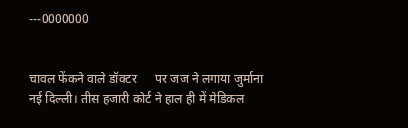---0000000


चावल फेंकने वाले डॉक्टर      पर जज ने लगाया जुर्माना
नई दिल्ली। तीस हजारी कोर्ट ने हाल ही में मेडिकल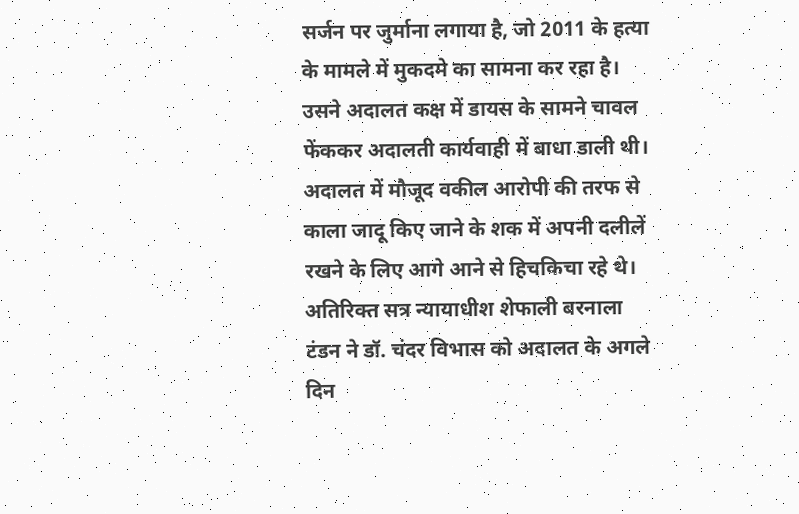सर्जन पर जुर्माना लगाया है, जो 2011 के हत्या के मामले में मुकदमे का सामना कर रहा है। उसने अदालत कक्ष में डायस के सामने चावल फेंककर अदालती कार्यवाही में बाधा डाली थी।
अदालत में मौजूद वकील आरोपी की तरफ से काला जादू किए जाने के शक में अपनी दलीलें रखने के लिए आगे आने से हिचकिचा रहे थे। अतिरिक्त सत्र न्यायाधीश शेफाली बरनाला टंडन ने डॉ. चंदर विभास को अदालत के अगले दिन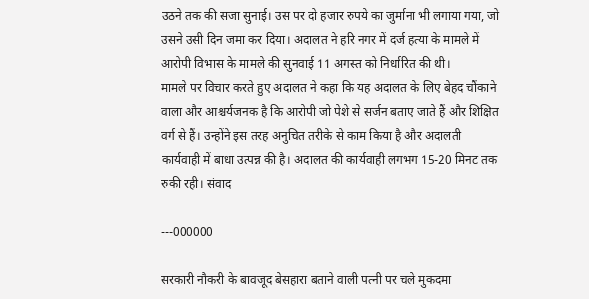उठने तक की सजा सुनाई। उस पर दो हजार रुपये का जुर्माना भी लगाया गया, जो उसने उसी दिन जमा कर दिया। अदालत ने हरि नगर में दर्ज हत्या के मामले में आरोपी विभास के मामले की सुनवाई 11 अगस्त को निर्धारित की थी।
मामले पर विचार करते हुए अदालत ने कहा कि यह अदालत के लिए बेहद चौंकाने वाला और आश्चर्यजनक है कि आरोपी जो पेशे से सर्जन बताए जाते हैं और शिक्षित वर्ग से हैं। उन्होंने इस तरह अनुचित तरीके से काम किया है और अदालती कार्यवाही में बाधा उत्पन्न की है। अदालत की कार्यवाही लगभग 15-20 मिनट तक रुकी रही। संवाद

---000000

सरकारी नौकरी के बावजूद बेसहारा बताने वाली पत्नी पर चले मुकदमा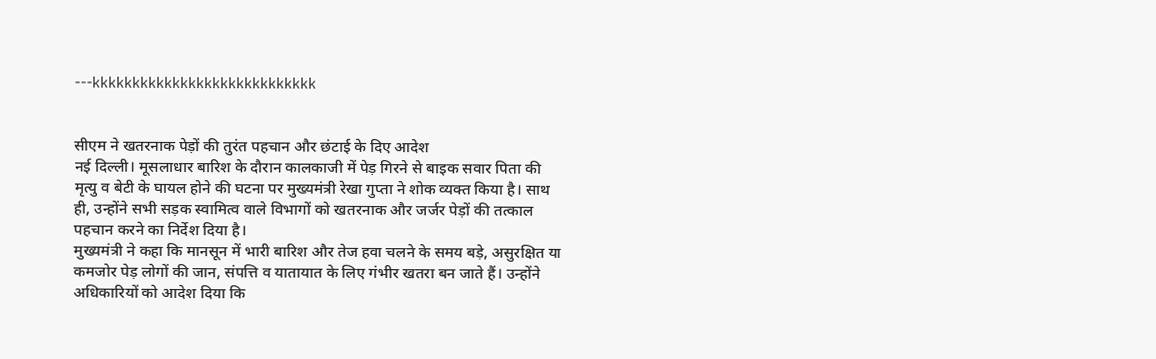---kkkkkkkkkkkkkkkkkkkkkkkkkkkk


सीएम ने खतरनाक पेड़ों की तुरंत पहचान और छंटाई के दिए आदेश
नई दिल्ली। मूसलाधार बारिश के दौरान कालकाजी में पेड़ गिरने से बाइक सवार पिता की मृत्यु व बेटी के घायल होने की घटना पर मुख्यमंत्री रेखा गुप्ता ने शोक व्यक्त किया है। साथ ही, उन्होंने सभी सड़क स्वामित्व वाले विभागों को खतरनाक और जर्जर पेड़ों की तत्काल पहचान करने का निर्देश दिया है।
मुख्यमंत्री ने कहा कि मानसून में भारी बारिश और तेज हवा चलने के समय बड़े, असुरक्षित या कमजोर पेड़ लोगों की जान, संपत्ति व यातायात के लिए गंभीर खतरा बन जाते हैं। उन्होंने अधिकारियों को आदेश दिया कि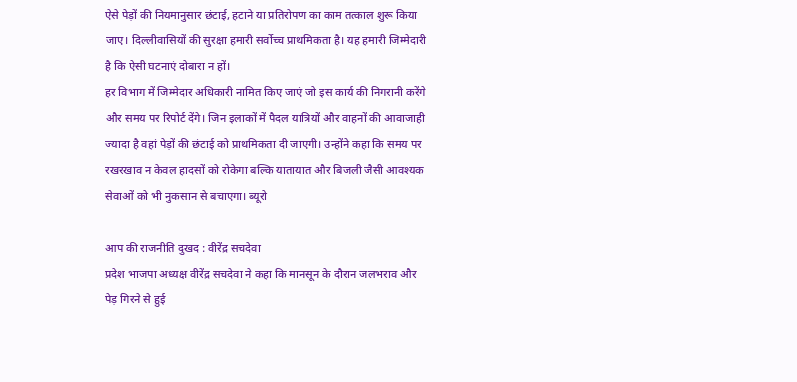ऐसे पेड़ों की नियमानुसार छंटाई, हटाने या प्रतिरोपण का काम तत्काल शुरू किया जाए। दिल्लीवासियों की सुरक्षा हमारी सर्वोच्च प्राथमिकता है। यह हमारी जिम्मेदारी है कि ऐसी घटनाएं दोबारा न हों।
हर विभाग में जिम्मेदार अधिकारी नामित किए जाएं जो इस कार्य की निगरानी करेंगे और समय पर रिपोर्ट देंगे। जिन इलाकों में पैदल यात्रियों और वाहनों की आवाजाही ज्यादा है वहां पेड़ों की छंटाई को प्राथमिकता दी जाएगी। उन्होंने कहा कि समय पर रखरखाव न केवल हादसों को रोकेगा बल्कि यातायात और बिजली जैसी आवश्यक सेवाओं को भी नुकसान से बचाएगा। ब्यूरो

आप की राजनीति दुखद : वीरेंद्र सचदेवा
प्रदेश भाजपा अध्यक्ष वीरेंद्र सचदेवा ने कहा कि मानसून के दौरान जलभराव और पेड़ गिरने से हुई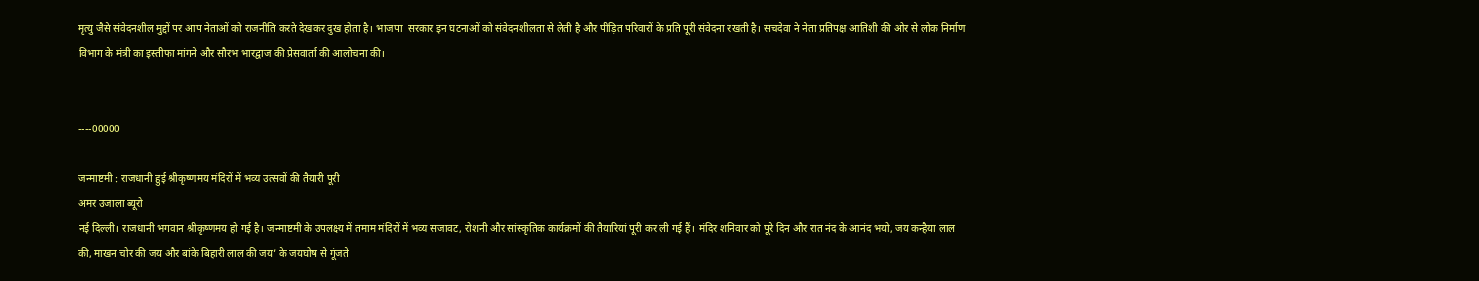मृत्यु जैसे संवेदनशील मुद्दों पर आप नेताओं को राजनीति करते देखकर दुख होता है। भाजपा  सरकार इन घटनाओं को संवेदनशीलता से लेती है और पीड़ित परिवारों के प्रति पूरी संवेदना रखती है। सचदेवा ने नेता प्रतिपक्ष आतिशी की ओर से लोक निर्माण विभाग के मंत्री का इस्तीफा मांगने और सौरभ भारद्वाज की प्रेसवार्ता की आलोचना की।


----00000

जन्माष्टमी : राजधानी हुई श्रीकृष्णमय मंदिरों में भव्य उत्सवों की तैयारी पूरी
अमर उजाला ब्यूरो
नई दिल्ली। राजधानी भगवान श्रीकृष्णमय हो गई है। जन्माष्टमी के उपलक्ष्य में तमाम मंदिरों में भव्य सजावट, रोशनी और सांस्कृतिक कार्यक्रमों की तैयारियां पूरी कर ली गई हैं। मंदिर शनिवार को पूरे दिन और रात नंद के आनंद भयो, जय कन्हैया लाल की, माखन चोर की जय और बांके बिहारी लाल की जय’ के जयघोष से गूंजते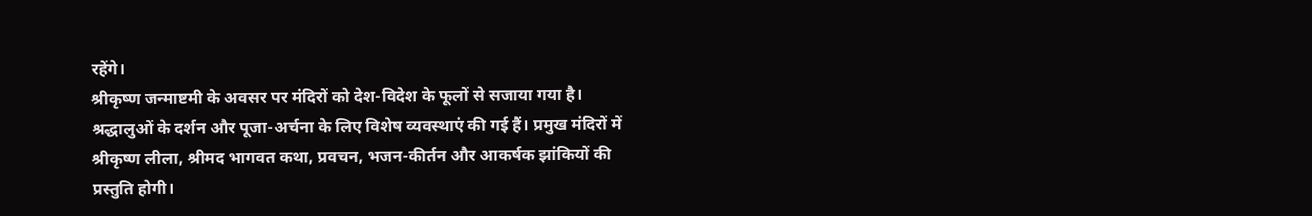रहेंगे।
श्रीकृष्ण जन्माष्टमी के अवसर पर मंदिरों को देश-विदेश के फूलों से सजाया गया है। श्रद्धालुओं के दर्शन और पूजा-अर्चना के लिए विशेष व्यवस्थाएं की गई हैं। प्रमुख मंदिरों में श्रीकृष्ण लीला, श्रीमद भागवत कथा, प्रवचन, भजन-कीर्तन और आकर्षक झांकियों की प्रस्तुति होगी।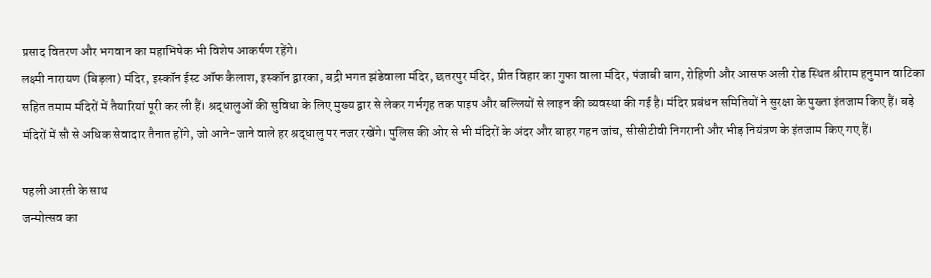प्रसाद वितरण और भगवान का महाभिषेक भी विशेष आकर्षण रहेंगे।
लक्ष्मी नारायण (बिड़ला) मंदिर, इस्कॉन ईस्ट ऑफ कैलाश, इस्कॉन द्वारका, बद्री भगत झंडेवाला मंदिर, छतरपुर मंदिर, प्रीत विहार का गुफा वाला मंदिर, पंजाबी बाग, रोहिणी और आसफ अली रोड स्थित श्रीराम हनुमान वाटिका सहित तमाम मंदिरों में तैयारियां पूरी कर ली हैं। श्रद्धालुओं की सुविधा के लिए मुख्य द्वार से लेकर गर्भगृह तक पाइप और बल्लियों से लाइन की व्यवस्था की गई है। मंदिर प्रबंधन समितियों ने सुरक्षा के पुख्ता इंतजाम किए हैं। बड़े मंदिरों में सौ से अधिक सेवादार तैनात होंगे, जो आने-जाने वाले हर श्रद्धालु पर नजर रखेंगे। पुलिस की ओर से भी मंदिरों के अंदर और बाहर गहन जांच, सीसीटीवी निगरानी और भीड़ नियंत्रण के इंतजाम किए गए हैं।

पहली आरती के साथ
जन्मोत्सव का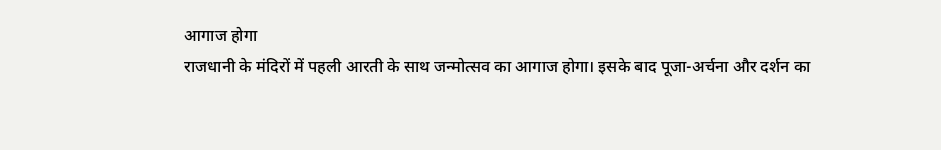आगाज होगा
राजधानी के मंदिरों में पहली आरती के साथ जन्मोत्सव का आगाज होगा। इसके बाद पूजा-अर्चना और दर्शन का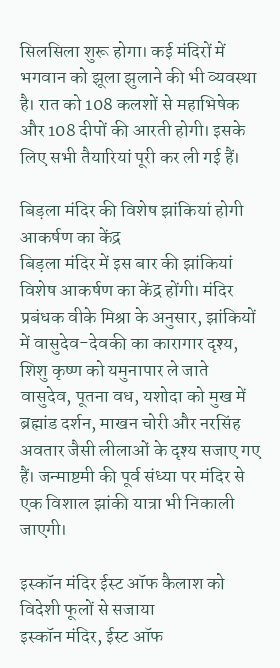सिलसिला शुरू होगा। कई मंदिरों में भगवान को झूला झुलाने की भी व्यवस्था है। रात को 108 कलशों से महाभिषेक और 108 दीपों की आरती होगी। इसके लिए सभी तैयारियां पूरी कर ली गई हैं।

बिड़ला मंदिर की विशेष झांकियां होगी आकर्षण का केंद्र
बिड़ला मंदिर में इस बार की झांकियां विशेष आकर्षण का केंद्र होंगी। मंदिर प्रबंधक वीके मिश्रा के अनुसार, झांकियों में वासुदेव-देवकी का कारागार दृश्य, शिशु कृष्ण को यमुनापार ले जाते वासुदेव, पूतना वध, यशोदा को मुख में ब्रह्मांड दर्शन, माखन चोरी और नरसिंह अवतार जैसी लीलाओं के दृश्य सजाए गए हैं। जन्माष्टमी की पूर्व संध्या पर मंदिर से एक विशाल झांकी यात्रा भी निकाली जाएगी।

इस्कॉन मंदिर ईस्ट ऑफ कैलाश को विदेशी फूलों से सजाया
इस्कॉन मंदिर, ईस्ट ऑफ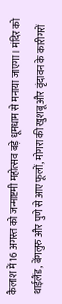कैलाश में 16 अगस्त को जन्माष्टमी महोत्सव बड़े धूमधाम से मनाया जाएगा। मंदिर को थाईलैंड, बेंगलुरु और पुणे से आए फूलों, मोगरा की खुशबू और वृंदावन के कारीगरों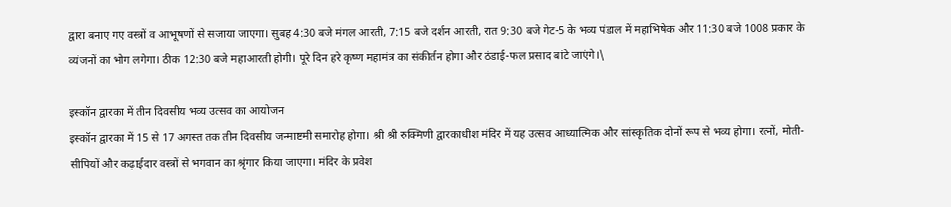द्वारा बनाए गए वस्त्रों व आभूषणों से सजाया जाएगा। सुबह 4:30 बजे मंगल आरती, 7:15 बजे दर्शन आरती, रात 9:30 बजे गेट-5 के भव्य पंडाल में महाभिषेक और 11:30 बजे 1008 प्रकार के व्यंजनों का भोग लगेगा। ठीक 12:30 बजे महाआरती होगी। पूरे दिन हरे कृष्ण महामंत्र का संकीर्तन होगा और ठंडाई-फल प्रसाद बांटे जाएंगे।\

इस्कॉन द्वारका में तीन दिवसीय भव्य उत्सव का आयोजन
इस्कॉन द्वारका में 15 से 17 अगस्त तक तीन दिवसीय जन्माष्टमी समारोह होगा। श्री श्री रुक्मिणी द्वारकाधीश मंदिर में यह उत्सव आध्यात्मिक और सांस्कृतिक दोनों रूप से भव्य होगा। रत्नों, मोती-सीपियों और कढ़ाईदार वस्त्रों से भगवान का श्रृंगार किया जाएगा। मंदिर के प्रवेश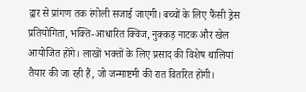द्वार से प्रांगण तक रंगोली सजाई जाएगी। बच्चों के लिए फैंसी ड्रेस प्रतियोगिता, भक्ति-आधारित क्विज, नुक्कड़ नाटक और खेल आयोजित होंगे। लाखों भक्तों के लिए प्रसाद की विशेष थालियां तैयार की जा रही हैं, जो जन्माष्टमी की रात वितरित होंगी।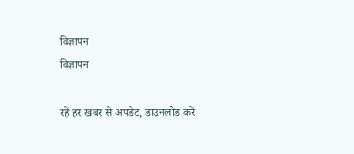विज्ञापन
विज्ञापन

रहें हर खबर से अपडेट, डाउनलोड करें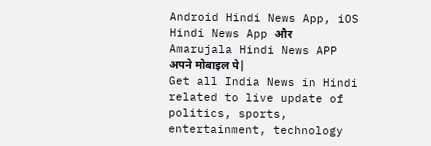Android Hindi News App, iOS Hindi News App और Amarujala Hindi News APP अपने मोबाइल पे|
Get all India News in Hindi related to live update of politics, sports, entertainment, technology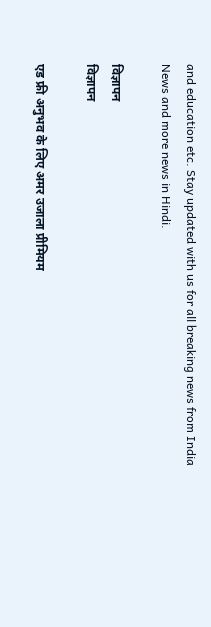and education etc. Stay updated with us for all breaking news from India News and more news in Hindi.

विज्ञापन
विज्ञापन

एड फ्री अनुभव के लिए अमर उजाला प्रीमियम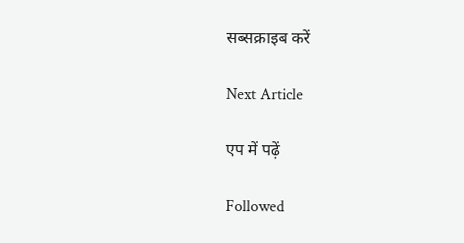सब्सक्राइब करें

Next Article

एप में पढ़ें

Followed